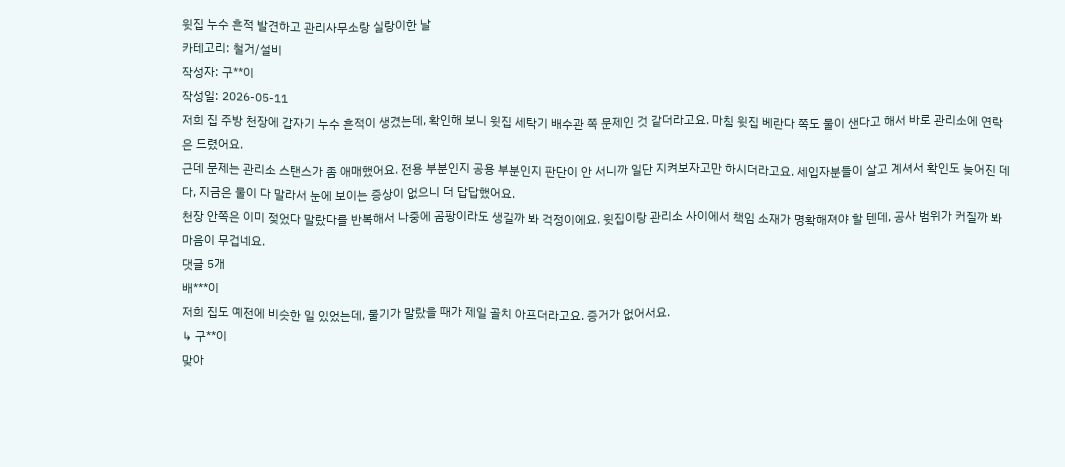윗집 누수 흔적 발견하고 관리사무소랑 실랑이한 날
카테고리: 철거/설비
작성자: 구**이
작성일: 2026-05-11
저희 집 주방 천장에 갑자기 누수 흔적이 생겼는데, 확인해 보니 윗집 세탁기 배수관 쪽 문제인 것 같더라고요. 마침 윗집 베란다 쪽도 물이 샌다고 해서 바로 관리소에 연락은 드렸어요.
근데 문제는 관리소 스탠스가 좀 애매했어요. 전용 부분인지 공용 부분인지 판단이 안 서니까 일단 지켜보자고만 하시더라고요. 세입자분들이 살고 계셔서 확인도 늦어진 데다, 지금은 물이 다 말라서 눈에 보이는 증상이 없으니 더 답답했어요.
천장 안쪽은 이미 젖었다 말랐다를 반복해서 나중에 곰팡이라도 생길까 봐 걱정이에요. 윗집이랑 관리소 사이에서 책임 소재가 명확해져야 할 텐데, 공사 범위가 커질까 봐 마음이 무겁네요.
댓글 5개
배***이
저희 집도 예전에 비슷한 일 있었는데, 물기가 말랐을 때가 제일 골치 아프더라고요. 증거가 없어서요.
↳ 구**이
맞아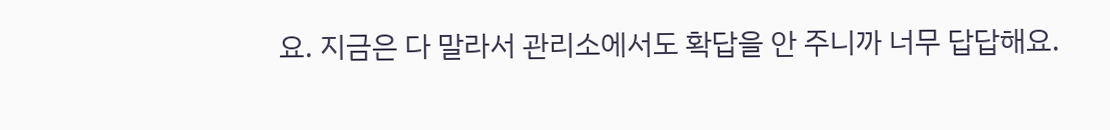요. 지금은 다 말라서 관리소에서도 확답을 안 주니까 너무 답답해요.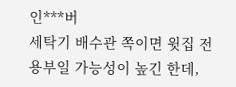인***버
세탁기 배수관 쪽이면 윗집 전용부일 가능성이 높긴 한데,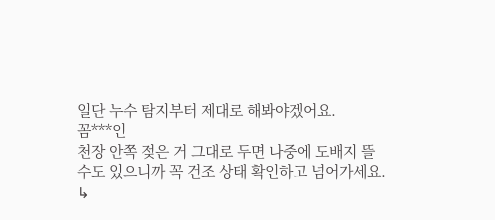일단 누수 탐지부터 제대로 해봐야겠어요.
꼼***인
천장 안쪽 젖은 거 그대로 두면 나중에 도배지 뜰 수도 있으니까 꼭 건조 상태 확인하고 넘어가세요.
↳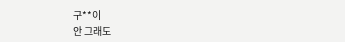구**이
안 그래도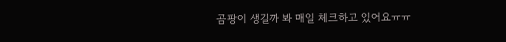곰팡이 생길까 봐 매일 체크하고 있어요ㅠㅠ